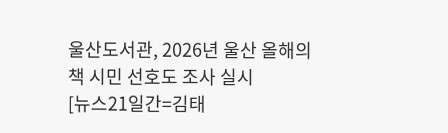울산도서관, 2026년 울산 올해의 책 시민 선호도 조사 실시
[뉴스21일간=김태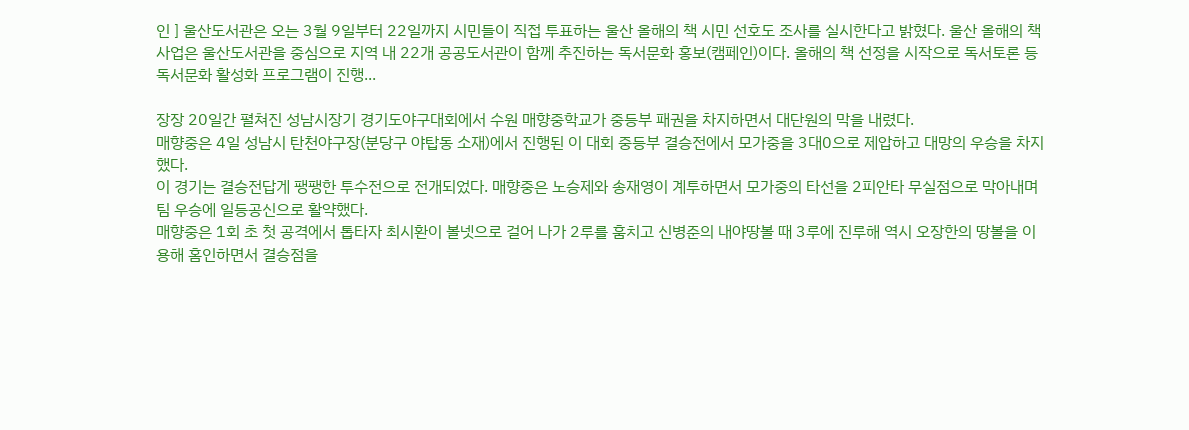인 ] 울산도서관은 오는 3월 9일부터 22일까지 시민들이 직접 투표하는 울산 올해의 책 시민 선호도 조사를 실시한다고 밝혔다. 울산 올해의 책 사업은 울산도서관을 중심으로 지역 내 22개 공공도서관이 함께 추진하는 독서문화 홍보(캠페인)이다. 올해의 책 선정을 시작으로 독서토론 등 독서문화 활성화 프로그램이 진행...

장장 20일간 펼쳐진 성남시장기 경기도야구대회에서 수원 매향중학교가 중등부 패권을 차지하면서 대단원의 막을 내렸다.
매향중은 4일 성남시 탄천야구장(분당구 야탑동 소재)에서 진행된 이 대회 중등부 결승전에서 모가중을 3대0으로 제압하고 대망의 우승을 차지했다.
이 경기는 결승전답게 팽팽한 투수전으로 전개되었다. 매향중은 노승제와 송재영이 계투하면서 모가중의 타선을 2피안타 무실점으로 막아내며 팀 우승에 일등공신으로 활약했다.
매향중은 1회 초 첫 공격에서 톱타자 최시환이 볼넷으로 걸어 나가 2루를 훔치고 신병준의 내야땅볼 때 3루에 진루해 역시 오장한의 땅볼을 이용해 홈인하면서 결승점을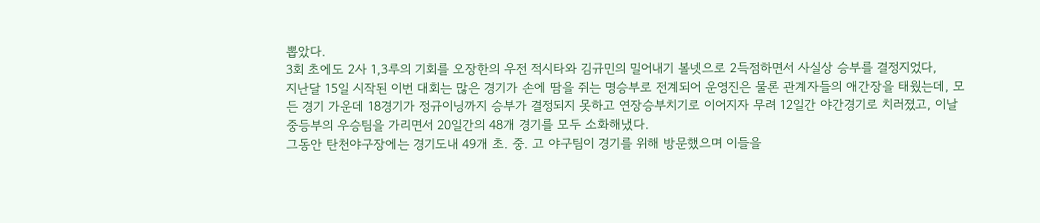뽑았다.
3회 초에도 2사 1,3루의 기회를 오장한의 우전 적시타와 김규민의 밀어내기 볼넷으로 2득점하면서 사실상 승부를 결정지었다,
지난달 15일 시작된 이번 대회는 많은 경기가 손에 땀을 쥐는 명승부로 전계되어 운영진은 물론 관계자들의 애간장을 태웠는데, 모든 경기 가운데 18경기가 정규이닝까지 승부가 결정되지 못하고 연장승부치기로 이어지자 무려 12일간 야간경기로 치러졌고, 이날 중등부의 우승팀을 가리면서 20일간의 48개 경기를 모두 소화해냈다.
그동안 탄천야구장에는 경기도내 49개 초. 중. 고 야구팀이 경기를 위해 방문했으며 이들을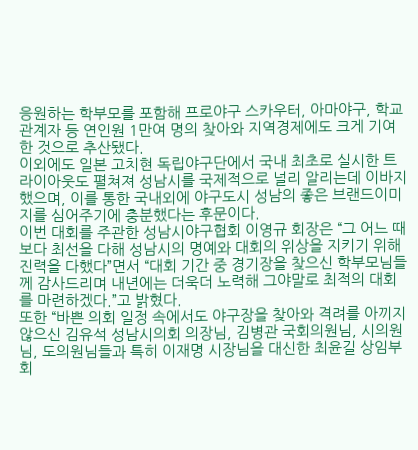응원하는 학부모를 포함해 프로야구 스카우터, 아마야구, 학교 관계자 등 연인원 1만여 명의 찾아와 지역경제에도 크게 기여한 것으로 추산됐다.
이외에도 일본 고치현 독립야구단에서 국내 최초로 실시한 트라이아웃도 펼쳐져 성남시를 국제적으로 널리 알리는데 이바지했으며, 이를 통한 국내외에 야구도시 성남의 좋은 브랜드이미지를 심어주기에 충분했다는 후문이다.
이번 대회를 주관한 성남시야구협회 이영규 회장은 “그 어느 때보다 최선을 다해 성남시의 명예와 대회의 위상을 지키기 위해 진력을 다했다”면서 “대회 기간 중 경기장을 찾으신 학부모님들께 감사드리며 내년에는 더욱더 노력해 그야말로 최적의 대회를 마련하겠다.”고 밝혔다.
또한 “바쁜 의회 일정 속에서도 야구장을 찾아와 격려를 아끼지 않으신 김유석 성남시의회 의장님, 김병관 국회의원님, 시의원님, 도의원님들과 특히 이재명 시장님을 대신한 최윤길 상임부회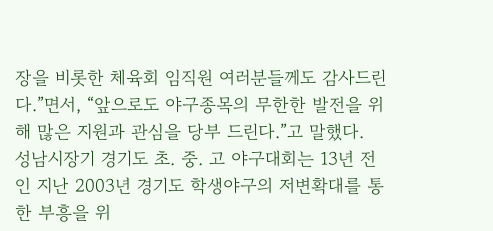장을 비롯한 체육회 임직원 여러분들께도 감사드린다.”면서, “앞으로도 야구종목의 무한한 발전을 위해 많은 지원과 관심을 당부 드린다.”고 말했다.
성남시장기 경기도 초. 중. 고 야구대회는 13년 전인 지난 2003년 경기도 학생야구의 저변확대를 통한 부흥을 위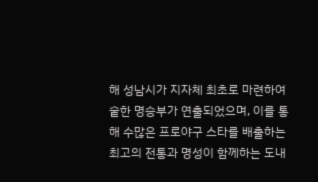해 성남시가 지자체 최초로 마련하여 숱한 명승부가 연출되었으며, 이를 통해 수많은 프로야구 스타를 배출하는 최고의 전통과 명성이 함께하는 도내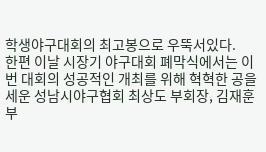학생야구대회의 최고봉으로 우뚝서있다.
한편 이날 시장기 야구대회 폐막식에서는 이번 대회의 성공적인 개최를 위해 혁혁한 공을 세운 성남시야구협회 최상도 부회장, 김재훈 부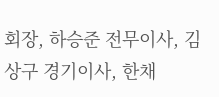회장, 하승준 전무이사, 김상구 경기이사, 한채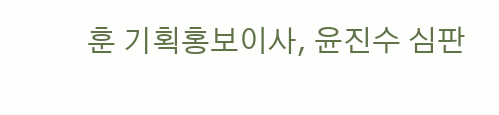훈 기획홍보이사, 윤진수 심판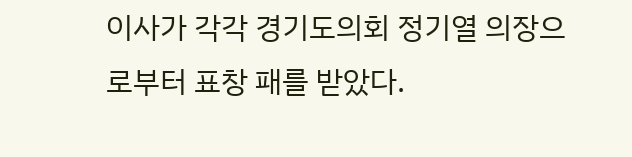이사가 각각 경기도의회 정기열 의장으로부터 표창 패를 받았다.